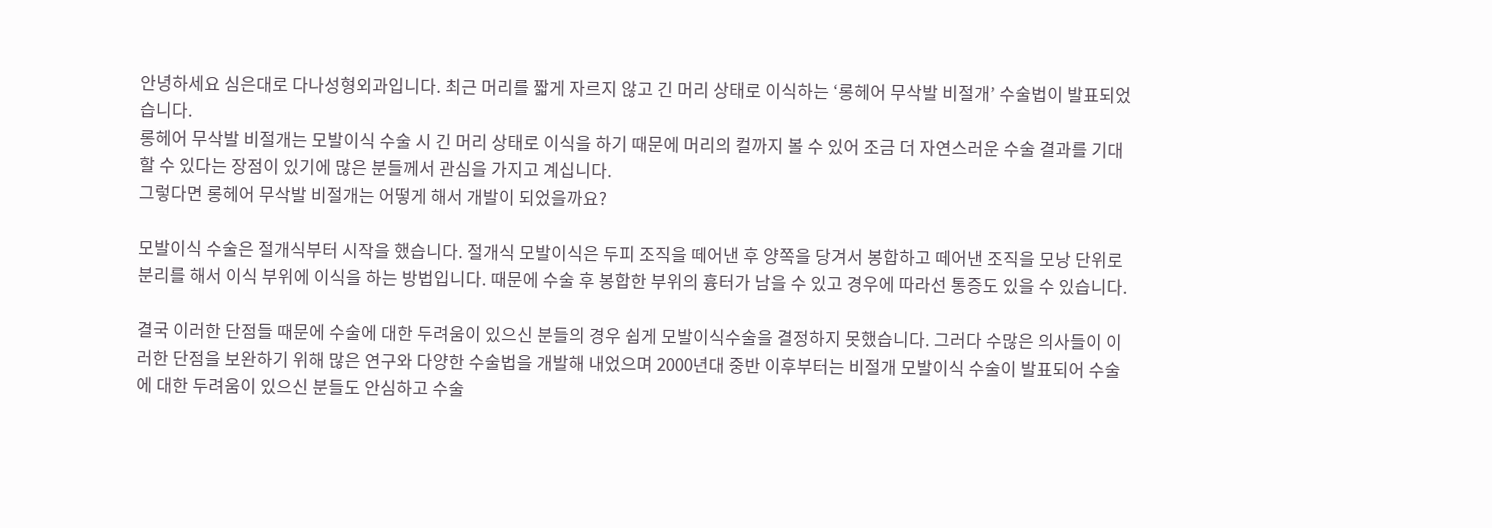안녕하세요 심은대로 다나성형외과입니다. 최근 머리를 짧게 자르지 않고 긴 머리 상태로 이식하는 ‘롱헤어 무삭발 비절개’ 수술법이 발표되었습니다.
롱헤어 무삭발 비절개는 모발이식 수술 시 긴 머리 상태로 이식을 하기 때문에 머리의 컬까지 볼 수 있어 조금 더 자연스러운 수술 결과를 기대할 수 있다는 장점이 있기에 많은 분들께서 관심을 가지고 계십니다.
그렇다면 롱헤어 무삭발 비절개는 어떻게 해서 개발이 되었을까요?

모발이식 수술은 절개식부터 시작을 했습니다. 절개식 모발이식은 두피 조직을 떼어낸 후 양쪽을 당겨서 봉합하고 떼어낸 조직을 모낭 단위로 분리를 해서 이식 부위에 이식을 하는 방법입니다. 때문에 수술 후 봉합한 부위의 흉터가 남을 수 있고 경우에 따라선 통증도 있을 수 있습니다.

결국 이러한 단점들 때문에 수술에 대한 두려움이 있으신 분들의 경우 쉽게 모발이식수술을 결정하지 못했습니다. 그러다 수많은 의사들이 이러한 단점을 보완하기 위해 많은 연구와 다양한 수술법을 개발해 내었으며 2000년대 중반 이후부터는 비절개 모발이식 수술이 발표되어 수술에 대한 두려움이 있으신 분들도 안심하고 수술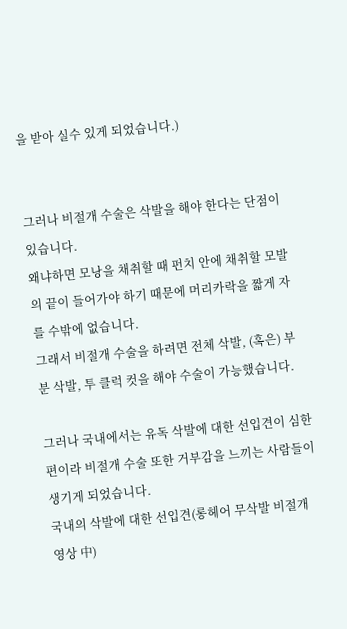을 받아 실수 있게 되었습니다.)


그러나 비절개 수술은 삭발을 해야 한다는 단점이 있습니다.
왜냐하면 모낭을 채취할 때 펀치 안에 채취할 모발의 끝이 들어가야 하기 때문에 머리카락을 짧게 자를 수밖에 없습니다.
그래서 비절개 수술을 하려면 전체 삭발, (혹은) 부분 삭발, 투 클럭 컷을 해야 수술이 가능했습니다.

그러나 국내에서는 유독 삭발에 대한 선입견이 심한 편이라 비절개 수술 또한 거부감을 느끼는 사람들이 생기게 되었습니다.
국내의 삭발에 대한 선입견(롱헤어 무삭발 비절개 영상 中)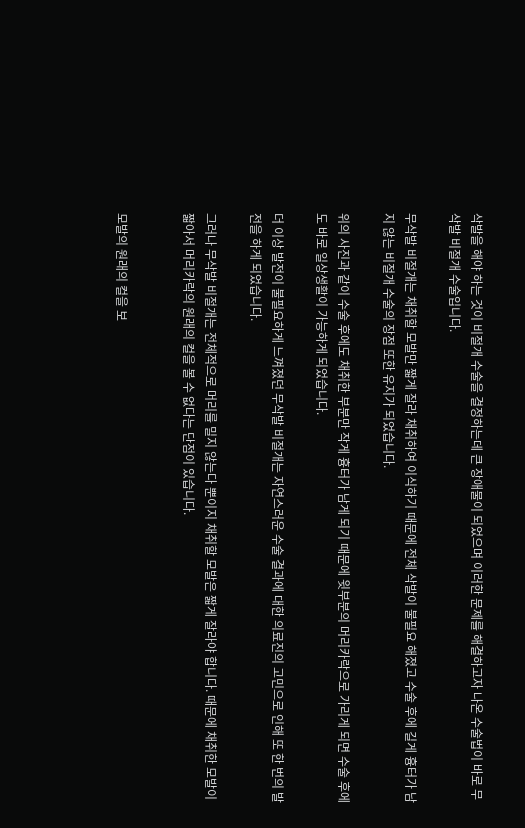삭발을 해야 하는 것이 비절개 수술을 결정하는데 큰 장애물이 되었으며 이러한 문제를 해결하고자 나온 수술법이 바로 무삭발 비절개 수술입니다.

무삭발 비절개는 채취할 모발만 짧게 잘라 채취하여 이식하기 때문에 전체 삭발이 불필요 해졌고 수술 후에 길게 흉터가 남지 않는 비절개 수술의 장점 또한 유지가 되었습니다.

위의 사진과 같이 수술 후에도 채취한 부분만 작게 흉터가 남게 되기 때문에 윗부분의 머리카락으로 가리게 되면 수술 후에도 바로 일상생활이 가능하게 되었습니다.

더 이상 발전이 불필요하게 느껴졌던 무삭발 비절개는 자연스러운 수술 결과에 대한 의료진의 고민으로 인해 또 한 번의 발전을 하게 되었습니다.

그러나 무삭발 비절개는 전체적으로 머리를 밀지 않는다 뿐이지 채취할 모발은 짧게 잘라야 합니다. 때문에 채취한 모발이 짧아서 머리카락의 원래의 컬을 볼 수 없다는 단점이 있습니다.


모발의 원래의 컬을 보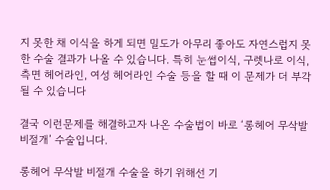지 못한 채 이식을 하게 되면 밀도가 아무리 좋아도 자연스럽지 못한 수술 결과가 나올 수 있습니다. 특히 눈썹이식, 구렛나로 이식, 측면 헤어라인, 여성 헤어라인 수술 등을 할 때 이 문제가 더 부각될 수 있습니다

결국 이런문제를 해결하고자 나온 수술법이 바로 ‘롱헤어 무삭발 비절개’ 수술입니다.

롱헤어 무삭발 비절개 수술을 하기 위해선 기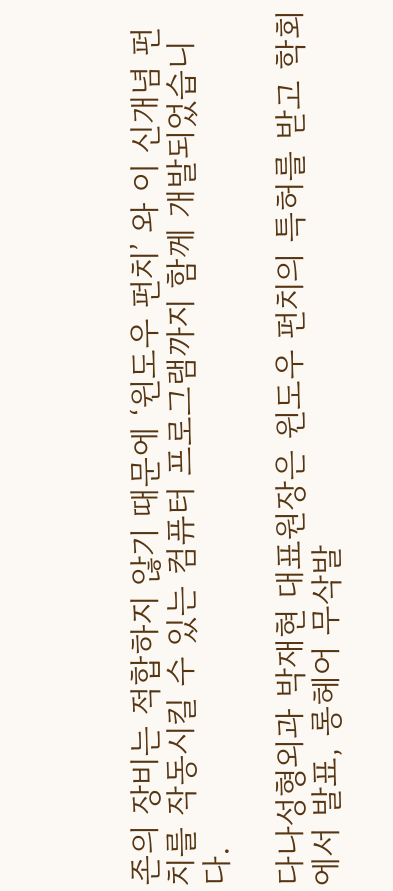존의 장비는 적합하지 않기 때문에 ‘윈도우 펀치’ 와 이 신개념 펀치를 작동시킬 수 있는 컴퓨터 프로그램까지 함께 개발되었습니다.

다나성형외과 박재현 대표원장은 윈도우 펀치의 특허를 받고 학회에서 발표, 롱헤어 무삭발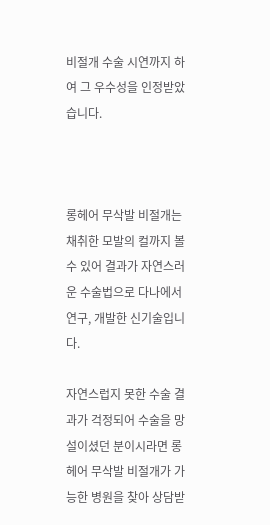비절개 수술 시연까지 하여 그 우수성을 인정받았습니다.



롱헤어 무삭발 비절개는 채취한 모발의 컬까지 볼 수 있어 결과가 자연스러운 수술법으로 다나에서 연구, 개발한 신기술입니다.

자연스럽지 못한 수술 결과가 걱정되어 수술을 망설이셨던 분이시라면 롱헤어 무삭발 비절개가 가능한 병원을 찾아 상담받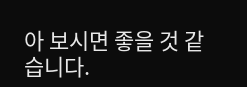아 보시면 좋을 것 같습니다.